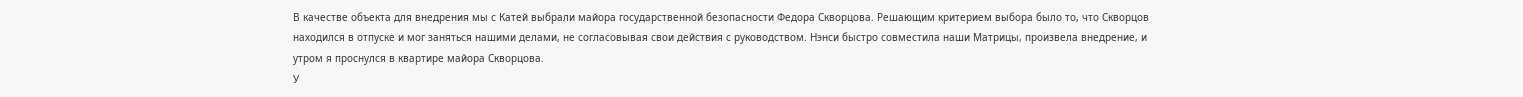В качестве объекта для внедрения мы с Катей выбрали майора государственной безопасности Федора Скворцова. Решающим критерием выбора было то, что Скворцов находился в отпуске и мог заняться нашими делами, не согласовывая свои действия с руководством. Нэнси быстро совместила наши Матрицы, произвела внедрение, и утром я проснулся в квартире майора Скворцова.
У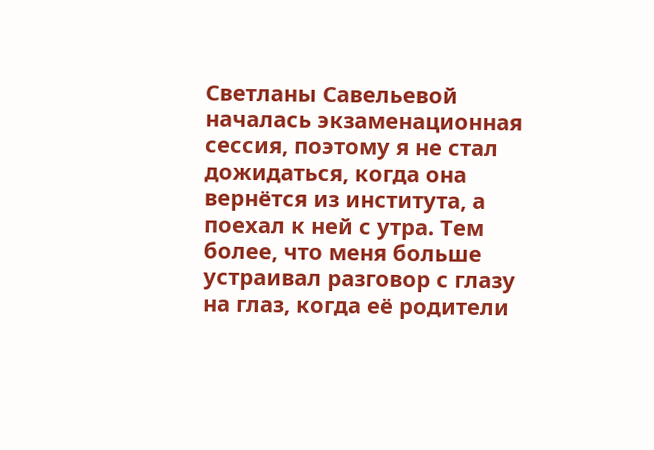Светланы Савельевой началась экзаменационная сессия, поэтому я не стал дожидаться, когда она вернётся из института, а поехал к ней с утра. Тем более, что меня больше устраивал разговор с глазу на глаз, когда её родители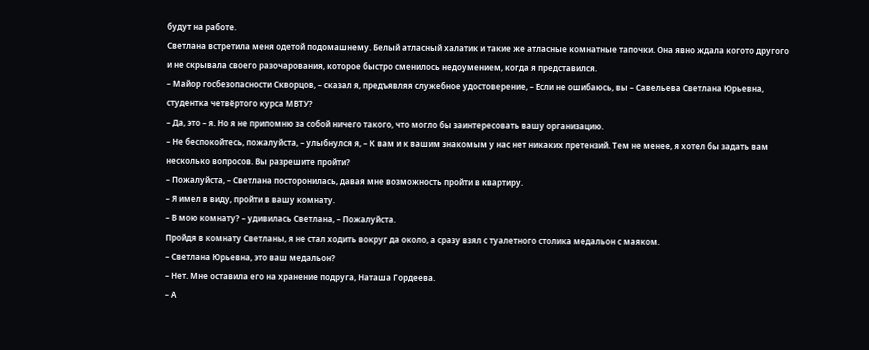будут на работе.
Светлана встретила меня одетой подомашнему. Белый атласный халатик и такие же атласные комнатные тапочки. Она явно ждала когото другого и не скрывала своего разочарования, которое быстро сменилось недоумением, когда я представился.
– Майор госбезопасности Скворцов, – сказал я, предъявляя служебное удостоверение, – Если не ошибаюсь, вы – Савельева Светлана Юрьевна, студентка четвёртого курса МВТУ?
– Да, это – я. Но я не припомню за собой ничего такого, что могло бы заинтересовать вашу организацию.
– Не беспокойтесь, пожалуйста, – улыбнулся я, – К вам и к вашим знакомым у нас нет никаких претензий. Тем не менее, я хотел бы задать вам несколько вопросов. Вы разрешите пройти?
– Пожалуйста, – Светлана посторонилась, давая мне возможность пройти в квартиру.
– Я имел в виду, пройти в вашу комнату.
– В мою комнату? – удивилась Светлана, – Пожалуйста.
Пройдя в комнату Светланы, я не стал ходить вокруг да около, а сразу взял с туалетного столика медальон с маяком.
– Светлана Юрьевна, это ваш медальон?
– Нет. Мне оставила его на хранение подруга, Наташа Гордеева.
– А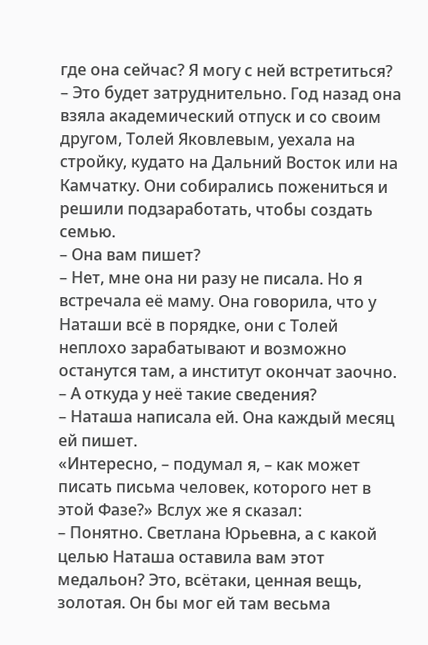где она сейчас? Я могу с ней встретиться?
– Это будет затруднительно. Год назад она взяла академический отпуск и со своим другом, Толей Яковлевым, уехала на стройку, кудато на Дальний Восток или на Камчатку. Они собирались пожениться и решили подзаработать, чтобы создать семью.
– Она вам пишет?
– Нет, мне она ни разу не писала. Но я встречала её маму. Она говорила, что у Наташи всё в порядке, они с Толей неплохо зарабатывают и возможно останутся там, а институт окончат заочно.
– А откуда у неё такие сведения?
– Наташа написала ей. Она каждый месяц ей пишет.
«Интересно, – подумал я, – как может писать письма человек, которого нет в этой Фазе?» Вслух же я сказал:
– Понятно. Светлана Юрьевна, а с какой целью Наташа оставила вам этот медальон? Это, всётаки, ценная вещь, золотая. Он бы мог ей там весьма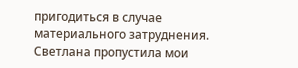пригодиться в случае материального затруднения.
Светлана пропустила мои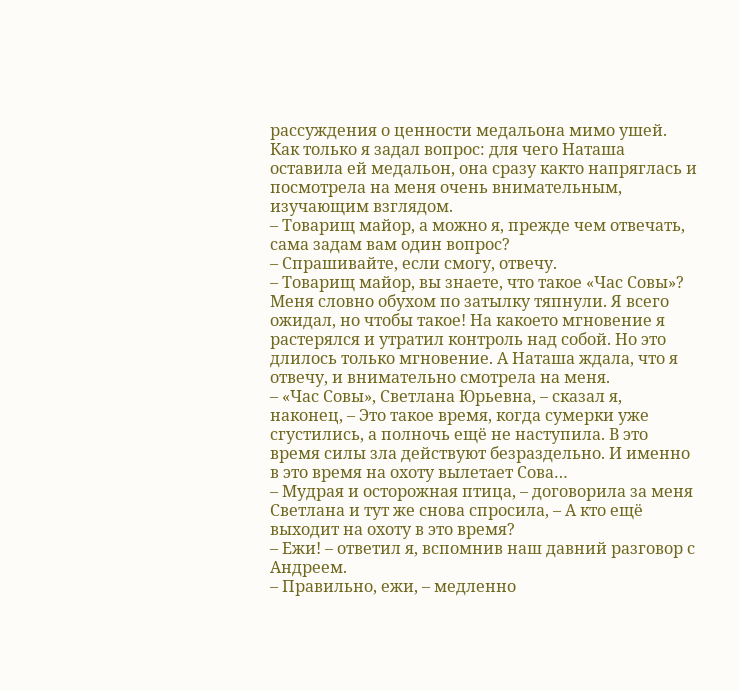рассуждения о ценности медальона мимо ушей. Как только я задал вопрос: для чего Наташа оставила ей медальон, она сразу както напряглась и посмотрела на меня очень внимательным, изучающим взглядом.
– Товарищ майор, а можно я, прежде чем отвечать, сама задам вам один вопрос?
– Спрашивайте, если смогу, отвечу.
– Товарищ майор, вы знаете, что такое «Час Совы»?
Меня словно обухом по затылку тяпнули. Я всего ожидал, но чтобы такое! На какоето мгновение я растерялся и утратил контроль над собой. Но это длилось только мгновение. А Наташа ждала, что я отвечу, и внимательно смотрела на меня.
– «Час Совы», Светлана Юрьевна, – сказал я, наконец, – Это такое время, когда сумерки уже сгустились, а полночь ещё не наступила. В это время силы зла действуют безраздельно. И именно в это время на охоту вылетает Сова…
– Мудрая и осторожная птица, – договорила за меня Светлана и тут же снова спросила, – А кто ещё выходит на охоту в это время?
– Ежи! – ответил я, вспомнив наш давний разговор с Андреем.
– Правильно, ежи, – медленно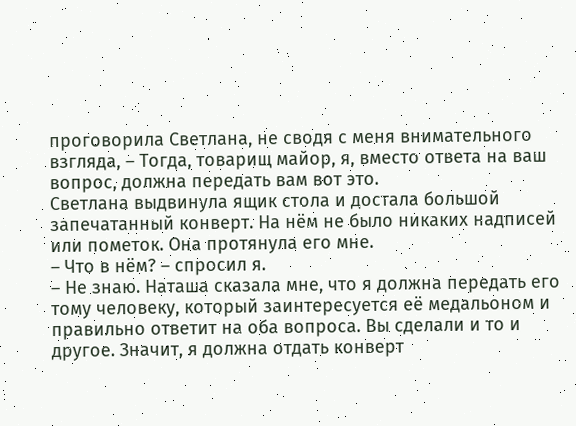проговорила Светлана, не сводя с меня внимательного взгляда, – Тогда, товарищ майор, я, вместо ответа на ваш вопрос, должна передать вам вот это.
Светлана выдвинула ящик стола и достала большой запечатанный конверт. На нём не было никаких надписей или пометок. Она протянула его мне.
– Что в нём? – спросил я.
– Не знаю. Наташа сказала мне, что я должна передать его тому человеку, который заинтересуется её медальоном и правильно ответит на оба вопроса. Вы сделали и то и другое. Значит, я должна отдать конверт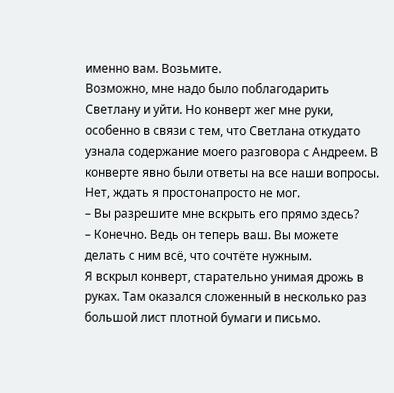именно вам. Возьмите.
Возможно, мне надо было поблагодарить Светлану и уйти. Но конверт жег мне руки, особенно в связи с тем, что Светлана откудато узнала содержание моего разговора с Андреем. В конверте явно были ответы на все наши вопросы. Нет, ждать я простонапросто не мог.
– Вы разрешите мне вскрыть его прямо здесь?
– Конечно. Ведь он теперь ваш. Вы можете делать с ним всё, что сочтёте нужным.
Я вскрыл конверт, старательно унимая дрожь в руках. Там оказался сложенный в несколько раз большой лист плотной бумаги и письмо.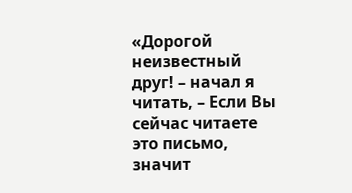«Дорогой неизвестный друг! – начал я читать, – Если Вы сейчас читаете это письмо, значит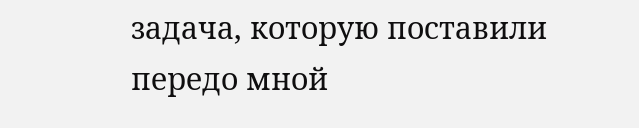задача, которую поставили передо мной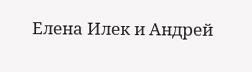Елена Илек и Андрей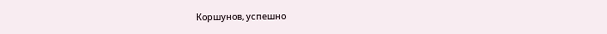Коршунов, успешно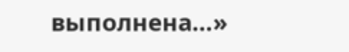выполнена…»